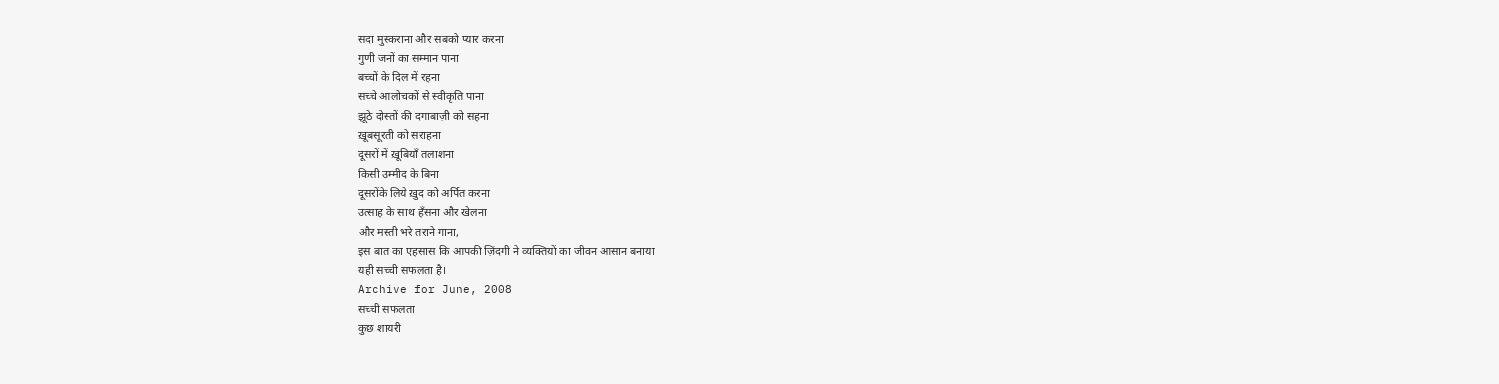सदा मुस्कराना और सबको प्यार करना
गुणी जनों का सम्मान पाना
बच्चों के दिल में रहना
सच्चे आलोचकों से स्वीकृति पाना
झूठे दोस्तों की दगाबाज़ी को सहना
ख़ूबसूरती को सराहना
दूसरों में ख़ूबियाँ तलाशना
किसी उम्मीद के बिना
दूसरोंके लिये ख़ुद को अर्पित करना
उत्साह के साथ हँसना और खेलना
और मस्ती भरे तराने गाना,
इस बात का एहसास कि आपकी ज़िंदगी ने व्यक्तियों का जीवन आसान बनाया
यही सच्ची सफलता है।
Archive for June, 2008
सच्ची सफलता
कुछ शायरी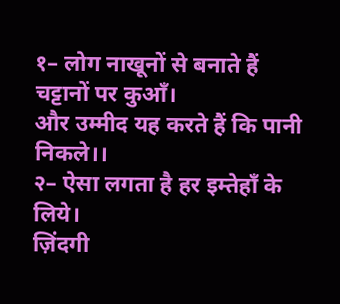१– लोग नाखूनों से बनाते हैं चट्टानों पर कुआँ।
और उम्मीद यह करते हैं कि पानी निकले।।
२– ऐसा लगता है हर इम्तेहाँ के लिये।
ज़िंदगी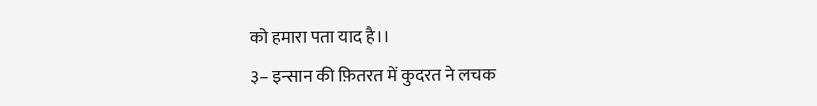को हमारा पता याद है।।
३– इन्सान की फ़ितरत में कुदरत ने लचक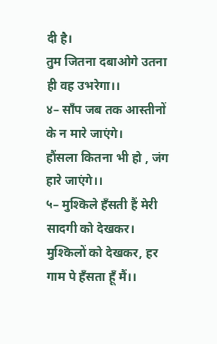दी है।
तुम जितना दबाओगे उतना ही वह उभरेगा।।
४– साँप जब तक आस्तीनों के न मारे जाएंगे।
हौंसला कितना भी हो , जंग हारे जाएंगे।।
५– मुश्किले हँसती हैं मेरी सादगी को देखकर।
मुश्किलों को देखकर, हर गाम पे हँसता हूँ मैं।।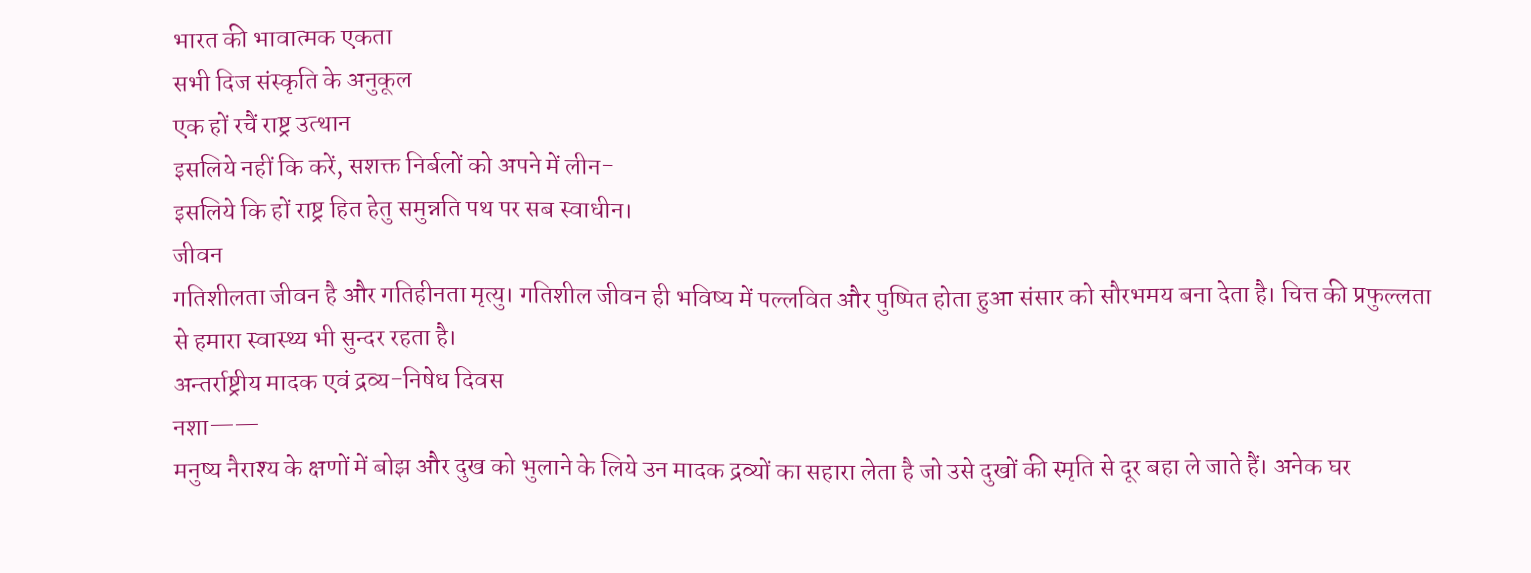भारत की भावात्मक एकता
सभी दिज संस्कृति के अनुकूल
एक हों रचैं राष्ट्र उत्थान
इसलिये नहीं कि करें, सशक्त निर्बलों को अपने में लीन-
इसलिये कि हों राष्ट्र हित हेतु समुन्नति पथ पर सब स्वाधीन।
जीवन
गतिशीलता जीवन है और गतिहीनता मृत्यु। गतिशील जीवन ही भविष्य में पल्लवित और पुष्पित होता हुआ संसार को सौरभमय बना देता है। चित्त की प्रफुल्लता से हमारा स्वास्थ्य भी सुन्दर रहता है।
अन्तर्राष्ट्रीय मादक एवं द्रव्य-निषेध दिवस
नशा——
मनुष्य नैराश्य के क्षणों में बोझ और दुख को भुलाने के लिये उन मादक द्रव्यों का सहारा लेता है जो उसे दुखों की स्मृति से दूर बहा ले जाते हैं। अनेक घर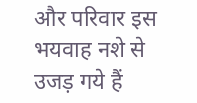और परिवार इस भयवाह नशे से उजड़ गये हैं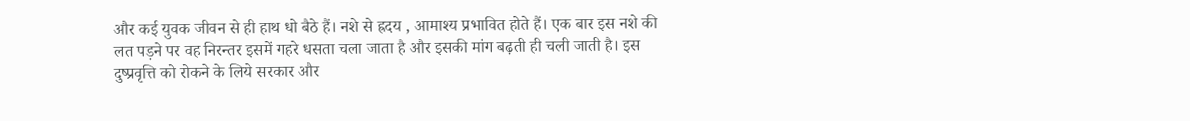और कई युवक जीवन से ही हाथ धो बैठे हैं। नशे से ह्रदय , आमाश्य प्रभावित होते हैं। एक बार इस नशे की लत पड़ने पर वह निरन्तर इसमें गहरे धसता चला जाता है और इसकी मांग बढ़ती ही चली जाती है। इस दुष्प्रवृत्ति को रोकने के लिये सरकार और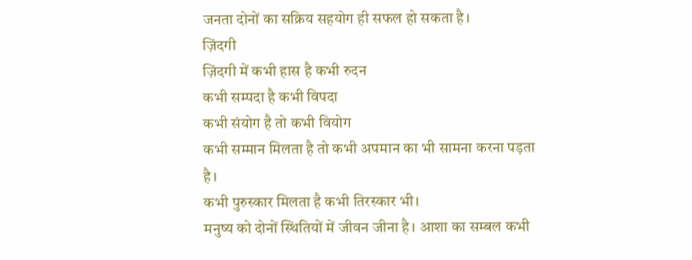जनता दोनों का सक्रिय सहयोग ही सफल हो सकता है।
ज़िंदगी
ज़िंदगी में कभी हास है कभी रुदन
कभी सम्पदा है कभी विपदा
कभी संयोग है तो कभी वियोग
कभी सम्मान मिलता है तो कभी अपमान का भी सामना करना पड़ता है।
कभी पुरुस्कार मिलता है कभी तिरस्कार भी।
मनुष्य को दोनों स्थितियों में जीवन जीना है। आशा का सम्बल कभी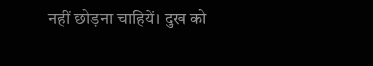नहीं छोड़ना चाहियें। दुख को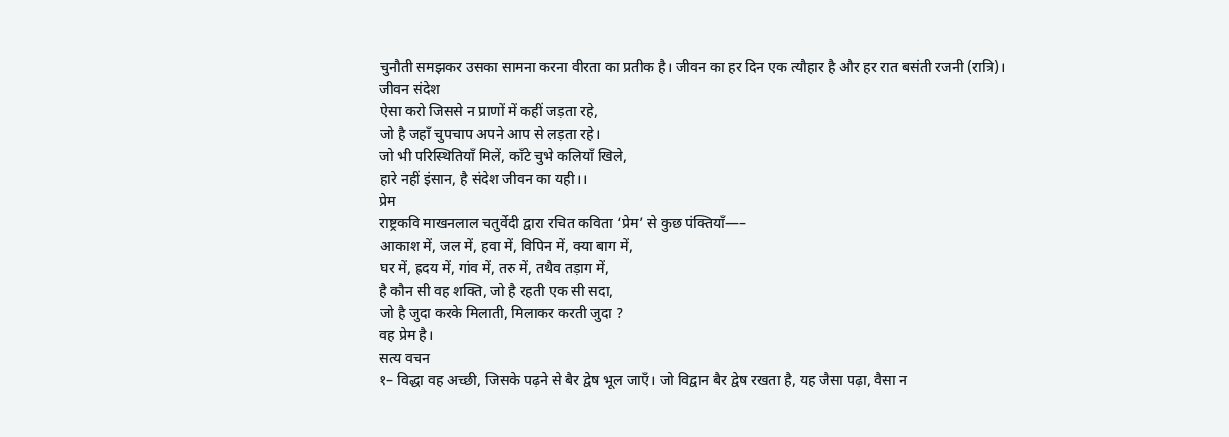चुनौती समझकर उसका सामना करना वीरता का प्रतीक है। जीवन का हर दिन एक त्यौहार है और हर रात बसंती रजनी (रात्रि)।
जीवन संदेश
ऐसा करो जिससे न प्राणों में कहीं जड़ता रहे,
जो है जहाँ चुपचाप अपने आप से लड़ता रहे।
जो भी परिस्थितियाँ मिलें, काँटे चुभे कलियाँ खिले,
हारे नहीं इंसान, है संदेश जीवन का यही।।
प्रेम
राष्ट्रकवि माखनलाल चतुर्वेदी द्वारा रचित कविता ‘प्रेम’ से कुछ पंक्तियाँ—–
आकाश में, जल में, हवा में, विपिन में, क्या बाग में,
घर में, ह्रदय में, गांव में, तरु में, तथैव तड़ाग में,
है कौन सी वह शक्ति, जो है रहती एक सी सदा,
जो है जुदा करके मिलाती, मिलाकर करती जुदा ?
वह प्रेम है।
सत्य वचन
१– विद्धा वह अच्छी, जिसके पढ़ने से बैर द्वेष भूल जाएँ। जो विद्वान बैर द्वेष रखता है, यह जैसा पढ़ा, वैसा न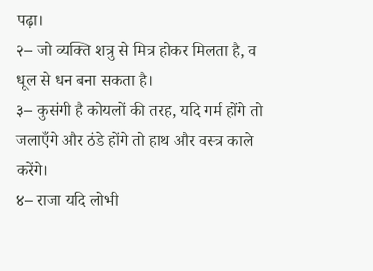पढ़ा।
२– जो व्यक्ति शत्रु से मित्र होकर मिलता है, व धूल से धन बना सकता है।
३– कुसंगी है कोयलों की तरह, यदि गर्म होंगे तो जलाएँगे और ठंडे होंगे तो हाथ और वस्त्र काले करेंगे।
४– राजा यदि लोभी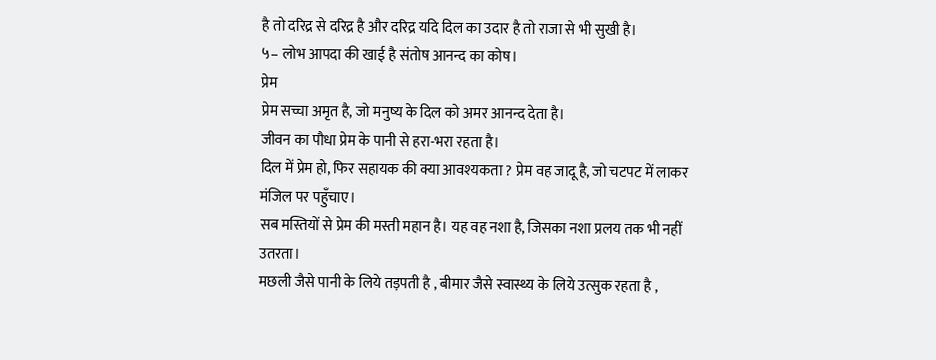है तो दरिद्र से दरिद्र है और दरिद्र यदि दिल का उदार है तो राजा से भी सुखी है।
५– लोभ आपदा की खाई है संतोष आनन्द का कोष।
प्रेम
प्रेम सच्चा अमृत है, जो मनुष्य के दिल को अमर आनन्द देता है।
जीवन का पौधा प्रेम के पानी से हरा-भरा रहता है।
दिल में प्रेम हो, फिर सहायक की क्या आवश्यकता ? प्रेम वह जादू है, जो चटपट में लाकर मंजिल पर पहुँचाए।
सब मस्तियों से प्रेम की मस्ती महान है। यह वह नशा है, जिसका नशा प्रलय तक भी नहीं उतरता।
मछली जैसे पानी के लिये तड़पती है , बीमार जैसे स्वास्थ्य के लिये उत्सुक रहता है ,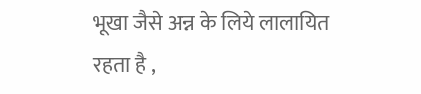भूखा जैसे अन्न के लिये लालायित रहता है ,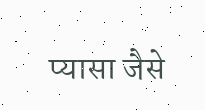प्यासा जैसे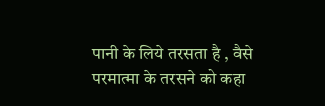पानी के लिये तरसता है , वैसे परमात्मा के तरसने को कहा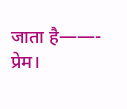जाता है——- प्रेम।